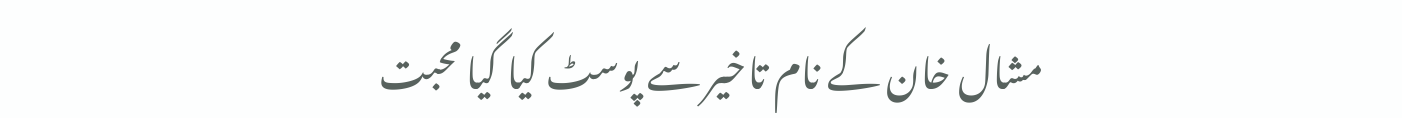مشال خان کے نام تاخیر سے پوسٹ کیا گیا محبت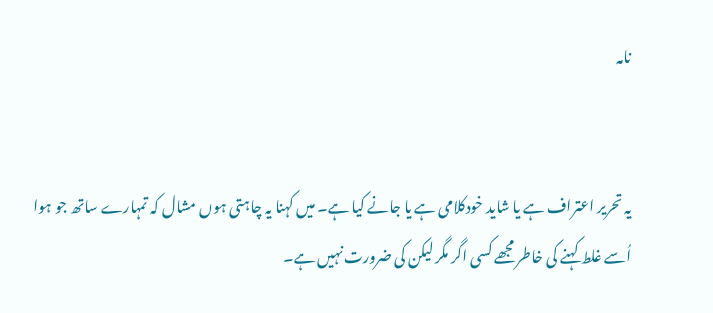نامہ


یہ تحریر اعتراف ہے یا شاید خودکلامی ہے یا جانے کیا ہے۔ میں کہنا یہ چاہتی ہوں مشال کہ تمہارے ساتھ جو ہوا اُسے غلط کہنے کی خاطر مجھے کسی اگر مگر لیکن کی ضرورت نہیں ہے۔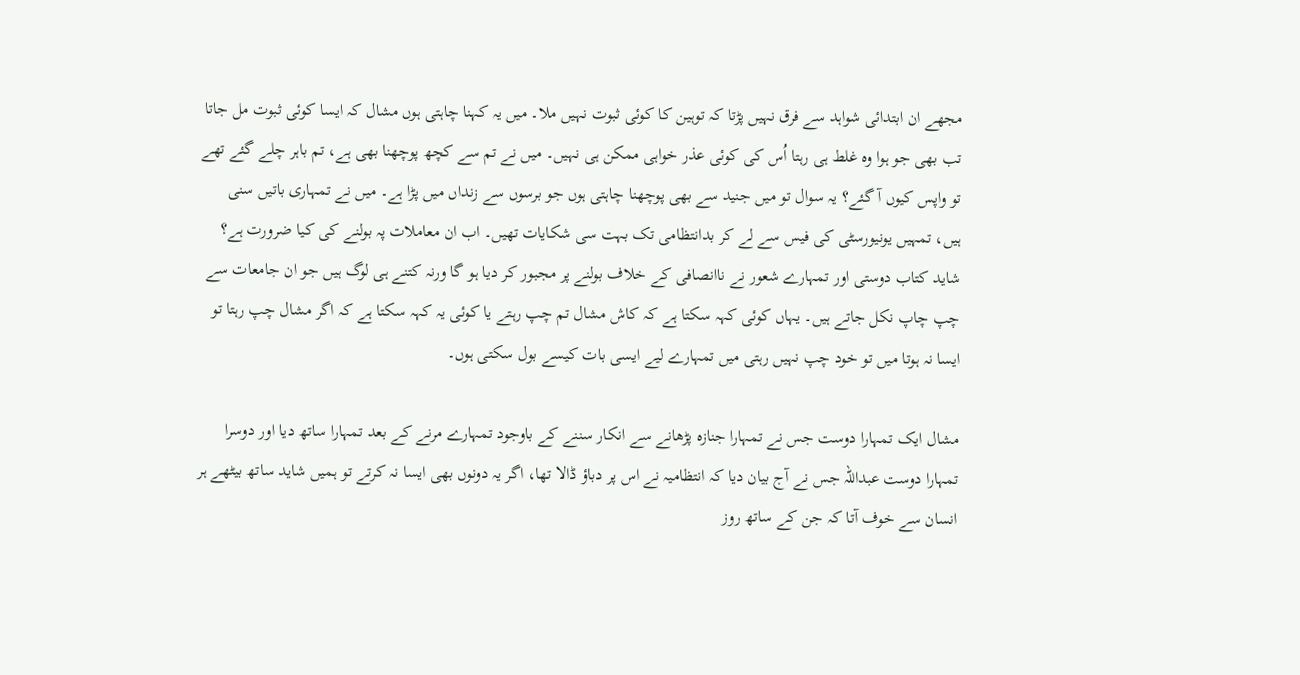مجھے ان ابتدائی شواہد سے فرق نہیں پڑتا کہ توہین کا کوئی ثبوت نہیں ملا۔ میں یہ کہنا چاہتی ہوں مشال کہ ایسا کوئی ثبوت مل جاتا تب بھی جو ہوا وہ غلط ہی رہتا اُس کی کوئی عذر خواہی ممکن ہی نہیں۔ میں نے تم سے کچھ پوچھنا بھی ہے، تم باہر چلے گئے تھے تو واپس کیوں آ گئے؟ یہ سوال تو میں جنید سے بھی پوچھنا چاہتی ہوں جو برسوں سے زنداں میں پڑا ہے۔ میں نے تمہاری باتیں سنی ہیں، تمہیں یونیورسٹی کی فیس سے لے کر بدانتظامی تک بہت سی شکایات تھیں۔ اب ان معاملات پہ بولنے کی کیا ضرورت ہے؟ شاید کتاب دوستی اور تمہارے شعور نے ناانصافی کے خلاف بولنے پر مجبور کر دیا ہو گا ورنہ کتنے ہی لوگ ہیں جو ان جامعات سے چپ چاپ نکل جاتے ہیں۔ یہاں کوئی کہہ سکتا ہے کہ کاش مشال تم چپ رہتے یا کوئی یہ کہہ سکتا ہے کہ اگر مشال چپ رہتا تو ایسا نہ ہوتا میں تو خود چپ نہیں رہتی میں تمہارے لیے ایسی بات کیسے بول سکتی ہوں۔

مشال ایک تمہارا دوست جس نے تمہارا جنازہ پڑھانے سے انکار سننے کے باوجود تمہارے مرنے کے بعد تمہارا ساتھ دیا اور دوسرا تمہارا دوست عبداللہ جس نے آج بیان دیا کہ انتظامیہ نے اس پر دباؤ ڈالا تھا، اگر یہ دونوں بھی ایسا نہ کرتے تو ہمیں شاید ساتھ بیٹھے ہر انسان سے خوف آتا کہ جن کے ساتھ روز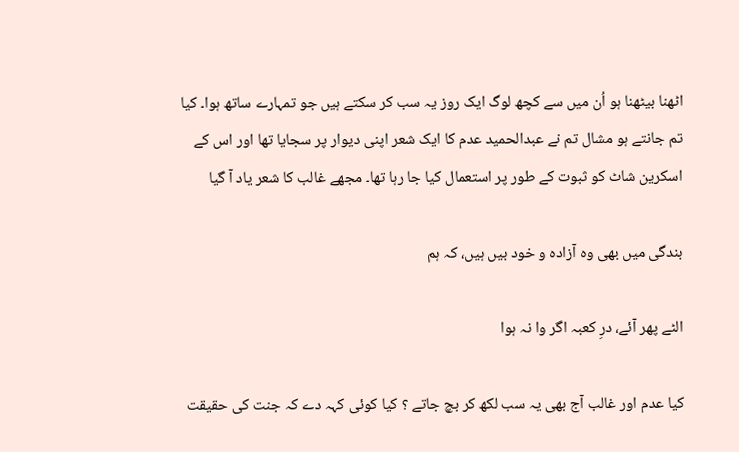اٹھنا بیٹھنا ہو اُن میں سے کچھ لوگ ایک روز یہ سب کر سکتے ہیں جو تمہارے ساتھ ہوا۔ کیا تم جانتے ہو مشال تم نے عبدالحمید عدم کا ایک شعر اپنی دیوار پر سجایا تھا اور اس کے اسکرین شاٹ کو ثبوت کے طور پر استعمال کیا جا رہا تھا۔ مجھے غالب کا شعر یاد آ گیا

بندگی میں بھی وہ آزادہ و خود بیں ہیں، کہ ہم

الٹے پھر آئے، درِ کعبہ اگر وا نہ ہوا

کیا عدم اور غالب آج بھی یہ سب لکھ کر بچ جاتے ؟ کیا کوئی کہہ دے کہ جنت کی حقیقت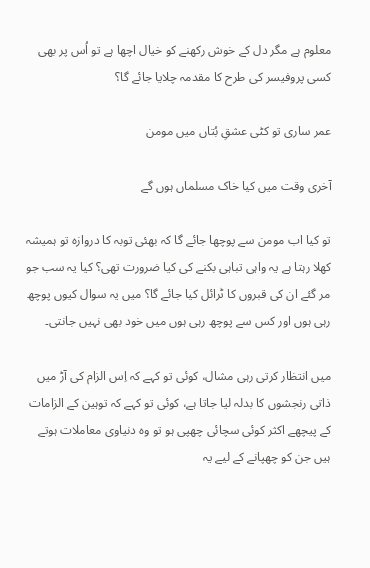معلوم ہے مگر دل کے خوش رکھنے کو خیال اچھا ہے تو اُس پر بھی کسی پروفیسر کی طرح کا مقدمہ چلایا جائے گا؟

عمر ساری تو کٹی عشقِ بُتاں میں مومن

آخری وقت میں کیا خاک مسلماں ہوں گے

تو کیا اب مومن سے پوچھا جائے گا کہ بھئی توبہ کا دروازہ تو ہمیشہ کھلا رہتا ہے یہ واہی تباہی بکنے کی کیا ضرورت تھی؟ کیا یہ سب جو مر گئے ان کی قبروں کا ٹرائل کیا جائے گا؟ میں یہ سوال کیوں پوچھ رہی ہوں اور کس سے پوچھ رہی ہوں میں خود بھی نہیں جانتی۔

میں انتظار کرتی رہی مشال، کوئی تو کہے کہ اِس الزام کی آڑ میں ذاتی رنجشوں کا بدلہ لیا جاتا ہے، کوئی تو کہے کہ توہین کے الزامات کے پیچھے اکثر کوئی سچائی چھپی ہو تو وہ دنیاوی معاملات ہوتے ہیں جن کو چھپانے کے لیے یہ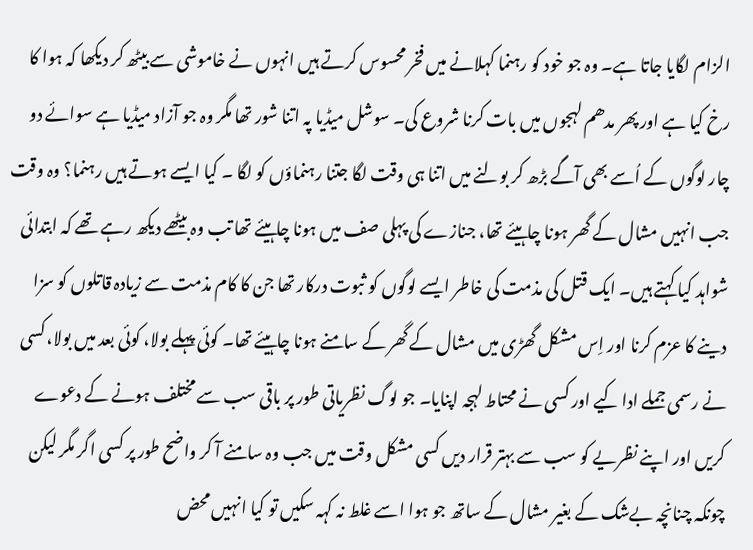الزام لگایا جاتا ہے۔ وہ جو خود کو رہنما کہلانے میں فخر محسوس کرتے ہیں انہوں نے خاموشی سے بیٹھ کر دیکھا کہ ہوا کا رخ کیا ہے اور پھر مدھم لہجوں میں بات کرنا شروع کی۔ سوشل میڈیا پہ اتنا شور تھا مگر وہ جو آزاد میڈیا ہے سوائے دو چار لوگوں کے اُسے بھی آگے بڑھ کر بولنے میں اتنا ہی وقت لگا جتنا رہنماؤں کو لگا ۔ کیا ایسے ہوتے ہیں رہنما؟ وہ وقت جب انہیں مشال کے گھر ہونا چاہیئے تھا، جنازے کی پہلی صف میں ہونا چاہیئے تھا تب وہ بیٹھے دیکھ رہے تھے کہ ابتدائی شواہد کیا کہتے ہیں۔ ایک قتل کی مذمت کی خاطر ایسے لوگوں کو ثبوت درکار تھا جن کا کام مذمت سے زیادہ قاتلوں کو سزا دینے کا عزم کرنا اور اِس مشکل گھڑی میں مشال کے گھر کے سامنے ہونا چاہیئے تھا۔ کوئی پہلے بولا، کوئی بعد میں بولا، کسی نے رسمی جملے ادا کیے اور کسی نے محتاط لہجہ اپنایا۔ جو لوگ نظریاتی طور پر باقی سب سے مختلف ہونے کے دعوے کریں اور اپنے نظریے کو سب سے بہتر قرار دیں کسی مشکل وقت میں جب وہ سامنے آ کر واضح طور پر کسی اگر مگر لیکن چونکہ چنانچہ بےشک کے بغیر مشال کے ساتھ جو ہوا اسے غلط نہ کہہ سکیں تو کیا انہیں محض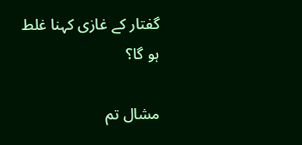گفتار کے غازی کہنا غلط ہو گا؟

مشال تم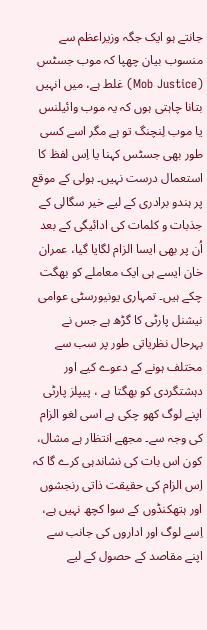جانتے ہو ایک جگہ وزیراعظم سے منسوب بیان چھپا کہ موب جسٹس (Mob Justice) غلط ہے، میں انہیں بتانا چاہتی ہوں کہ یہ موب وائیلنس یا موب لِنچنگ تو ہے مگر اسے کسی طور بھی جسٹس کہنا یا اِس لفظ کا استعمال درست نہیں۔ ہولی کے موقع پر ہندو برادری کے لیے خیر سگالی کے جذبات و کلمات کی ادائیگی کے بعد اُن پر بھی ایسا الزام لگایا گیا، عمران خان ایسے ہی ایک معاملے کو بھگت چکے ہیں۔ تمہاری یونیورسٹی عوامی نیشنل پارٹی کا گڑھ ہے جس نے بہرحال نظریاتی طور پر سب سے مختلف ہونے کے دعوے کیے اور دہشتگردی کو بھگتا ہے ، پیپلز پارٹی اپنے لوگ کھو چکی ہے اسی لغو الزام کی وجہ سے۔ مجھے انتظار ہے مشال، کون اس بات کی نشاندہی کرے گا کہ اِس الزام کی حقیقت ذاتی رنجشوں اور ہتھکنڈوں کے سوا کچھ نہیں ہے، اِسے لوگ اور اداروں کی جانب سے اپنے مقاصد کے حصول کے لیے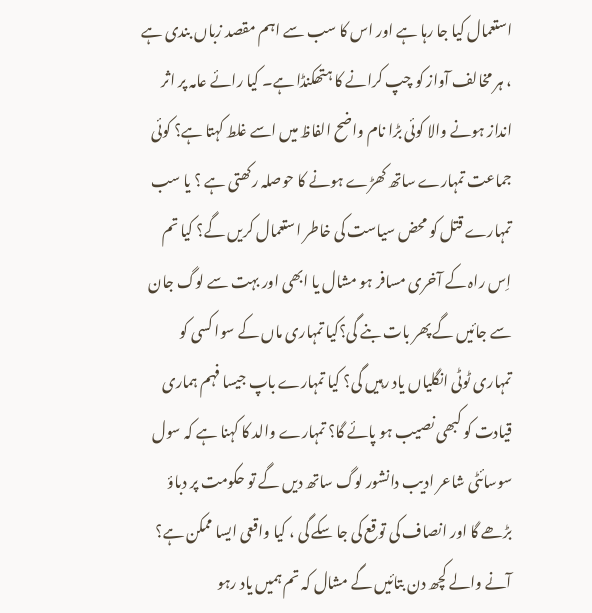استعمال کیا جا رہا ہے اور اس کا سب سے اہم مقصد زباں بندی ہے ، ہر مخالف آواز کو چپ کرانے کا ہتھکنڈا ہے۔ کیا رائے عامہ پر اثر انداز ہونے والا کوئی بڑا نام واضح الفاظ میں اسے غلط کہتا ہے؟ کوئی جماعت تمہارے ساتھ کھڑے ہونے کا حوصلہ رکھتی ہے ؟ یا سب تمہارے قتل کو محض سیاست کی خاطر استعمال کریں گے؟ کیا تم اِس راہ کے آخری مسافر ہو مشال یا ابھی اور بہت سے لوگ جان سے جائیں گے پھر بات بنے گی؟کیا تمہاری ماں کے سوا کسی کو تمہاری ٹوٹی انگلیاں یاد رہیں گی؟ کیا تمہارے باپ جیسا فہم ہماری قیادت کو کبھی نصیب ہو پائے گا؟ تمہارے والد کا کہنا ہے کہ سول سوسائٹی شاعر ادیب دانشور لوگ ساتھ دیں گے تو حکومت پر دباؤ بڑھے گا اور انصاف کی توقع کی جا سکے گی ، کیا واقعی ایسا ممکن ہے؟ آنے والے کچھ دن بتائیں گے مشال کہ تم ہمیں یاد رہو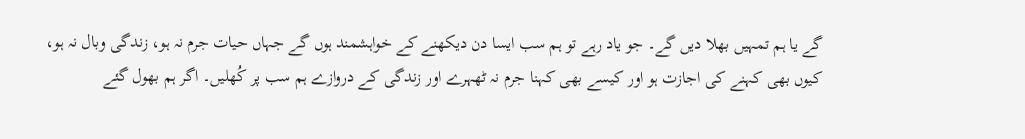گے یا ہم تمہیں بھلا دیں گے۔ جو یاد رہے تو ہم سب ایسا دن دیکھنے کے خواہشمند ہوں گے جہاں حیات جرم نہ ہو، زندگی وبال نہ ہو، کیوں بھی کہنے کی اجازت ہو اور کیسے بھی کہنا جرم نہ ٹھہرے اور زندگی کے دروازے ہم سب پر کُھلیں۔ اگر ہم بھول گئے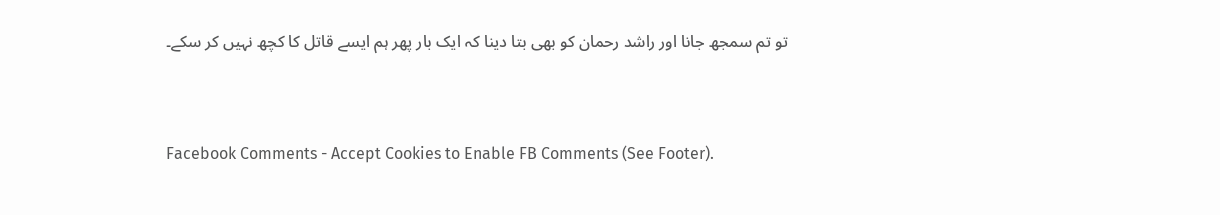تو تم سمجھ جانا اور راشد رحمان کو بھی بتا دینا کہ ایک بار پھر ہم ایسے قاتل کا کچھ نہیں کر سکے۔


Facebook Comments - Accept Cookies to Enable FB Comments (See Footer).